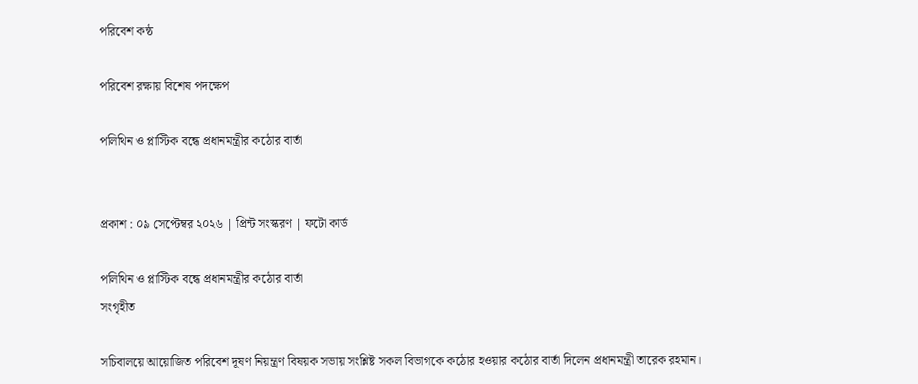পরিবেশ কন্ঠ

পরিবেশ রক্ষায় বিশেষ পদক্ষেপ

পলিথিন ও প্লাস্টিক বন্ধে প্রধানমন্ত্রীর কঠোর বার্তা


প্রকাশ : ০৯ সেপ্টেম্বর ২০২৬ | প্রিন্ট সংস্করণ | ফটো কার্ড

পলিথিন ও প্লাস্টিক বন্ধে প্রধানমন্ত্রীর কঠোর বার্তা
সংগৃহীত

সচিবালয়ে আয়োজিত পরিবেশ দূষণ নিয়ন্ত্রণ বিষয়ক সভায় সংশ্লিষ্ট সকল বিভাগকে কঠোর হওয়ার কঠোর বার্তা দিলেন প্রধানমন্ত্রী তারেক রহমান।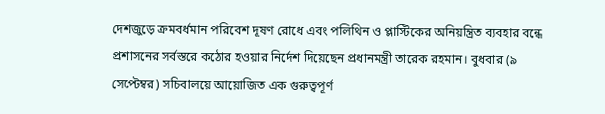দেশজুড়ে ক্রমবর্ধমান পরিবেশ দূষণ রোধে এবং পলিথিন ও প্লাস্টিকের অনিয়ন্ত্রিত ব্যবহার বন্ধে প্রশাসনের সর্বস্তরে কঠোর হওয়ার নির্দেশ দিয়েছেন প্রধানমন্ত্রী তারেক রহমান। বুধবার (৯ সেপ্টেম্বর) সচিবালয়ে আয়োজিত এক গুরুত্বপূর্ণ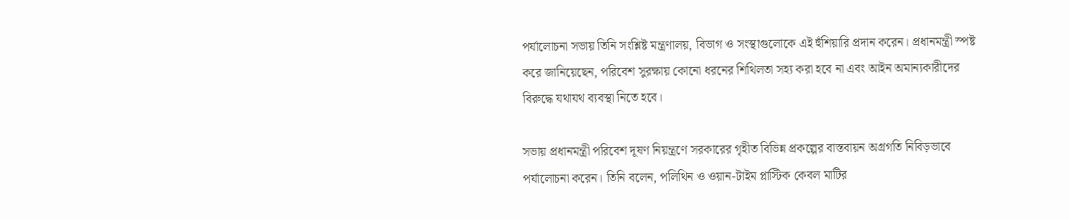পর্যালোচনা সভায় তিনি সংশ্লিষ্ট মন্ত্রণালয়, বিভাগ ও সংস্থাগুলোকে এই হুঁশিয়ারি প্রদান করেন। প্রধানমন্ত্রী স্পষ্ট করে জানিয়েছেন, পরিবেশ সুরক্ষায় কোনো ধরনের শিথিলতা সহ্য করা হবে না এবং আইন অমান্যকারীদের বিরুদ্ধে যথাযথ ব্যবস্থা নিতে হবে।

সভায় প্রধানমন্ত্রী পরিবেশ দূষণ নিয়ন্ত্রণে সরকারের গৃহীত বিভিন্ন প্রকল্পের বাস্তবায়ন অগ্রগতি নিবিড়ভাবে পর্যালোচনা করেন। তিনি বলেন, পলিথিন ও ওয়ান-টাইম প্লাস্টিক কেবল মাটির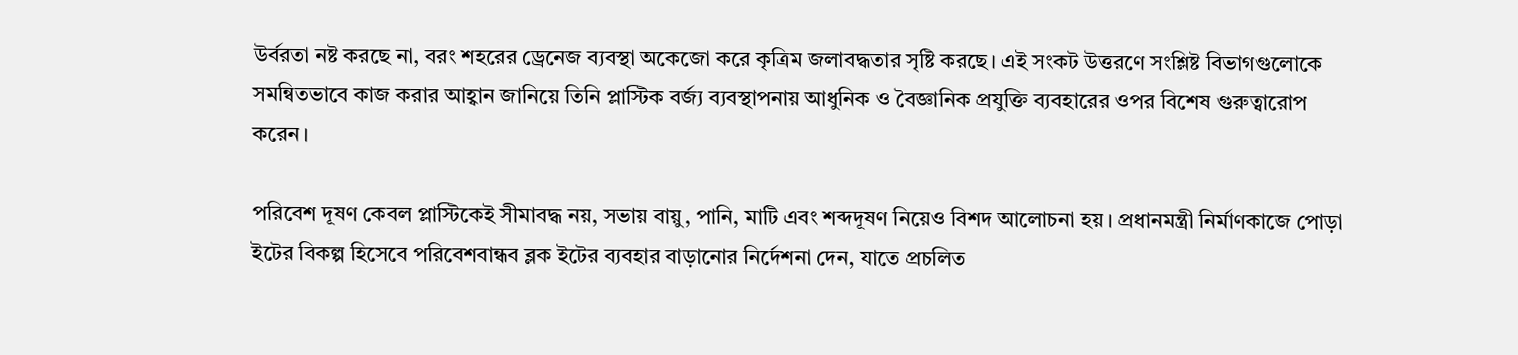উর্বরতা নষ্ট করছে না, বরং শহরের ড্রেনেজ ব্যবস্থা অকেজো করে কৃত্রিম জলাবদ্ধতার সৃষ্টি করছে। এই সংকট উত্তরণে সংশ্লিষ্ট বিভাগগুলোকে সমন্বিতভাবে কাজ করার আহ্বান জানিয়ে তিনি প্লাস্টিক বর্জ্য ব্যবস্থাপনায় আধুনিক ও বৈজ্ঞানিক প্রযুক্তি ব্যবহারের ওপর বিশেষ গুরুত্বারোপ করেন।

পরিবেশ দূষণ কেবল প্লাস্টিকেই সীমাবদ্ধ নয়, সভায় বায়ু, পানি, মাটি এবং শব্দদূষণ নিয়েও বিশদ আলোচনা হয়। প্রধানমন্ত্রী নির্মাণকাজে পোড়া ইটের বিকল্প হিসেবে পরিবেশবান্ধব ব্লক ইটের ব্যবহার বাড়ানোর নির্দেশনা দেন, যাতে প্রচলিত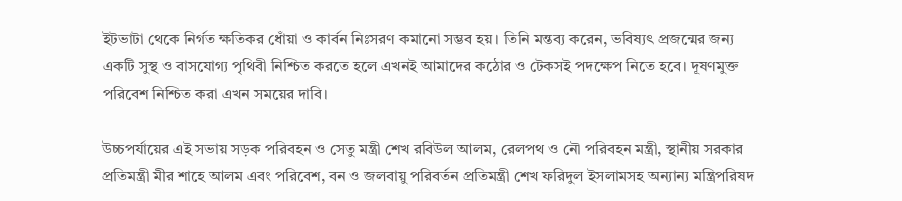ইটভাটা থেকে নির্গত ক্ষতিকর ধোঁয়া ও কার্বন নিঃসরণ কমানো সম্ভব হয়। তিনি মন্তব্য করেন, ভবিষ্যৎ প্রজন্মের জন্য একটি সুস্থ ও বাসযোগ্য পৃথিবী নিশ্চিত করতে হলে এখনই আমাদের কঠোর ও টেকসই পদক্ষেপ নিতে হবে। দূষণমুক্ত পরিবেশ নিশ্চিত করা এখন সময়ের দাবি।

উচ্চপর্যায়ের এই সভায় সড়ক পরিবহন ও সেতু মন্ত্রী শেখ রবিউল আলম, রেলপথ ও নৌ পরিবহন মন্ত্রী, স্থানীয় সরকার প্রতিমন্ত্রী মীর শাহে আলম এবং পরিবেশ, বন ও জলবায়ু পরিবর্তন প্রতিমন্ত্রী শেখ ফরিদুল ইসলামসহ অন্যান্য মন্ত্রিপরিষদ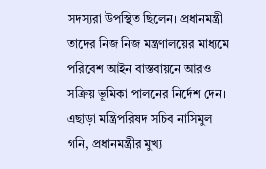সদস্যরা উপস্থিত ছিলেন। প্রধানমন্ত্রী তাদের নিজ নিজ মন্ত্রণালয়ের মাধ্যমে পরিবেশ আইন বাস্তবায়নে আরও সক্রিয় ভূমিকা পালনের নির্দেশ দেন। এছাড়া মন্ত্রিপরিষদ সচিব নাসিমুল গনি, প্রধানমন্ত্রীর মুখ্য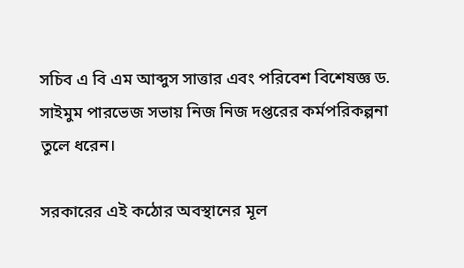সচিব এ বি এম আব্দুস সাত্তার এবং পরিবেশ বিশেষজ্ঞ ড. সাইমুম পারভেজ সভায় নিজ নিজ দপ্তরের কর্মপরিকল্পনা তুলে ধরেন।

সরকারের এই কঠোর অবস্থানের মূল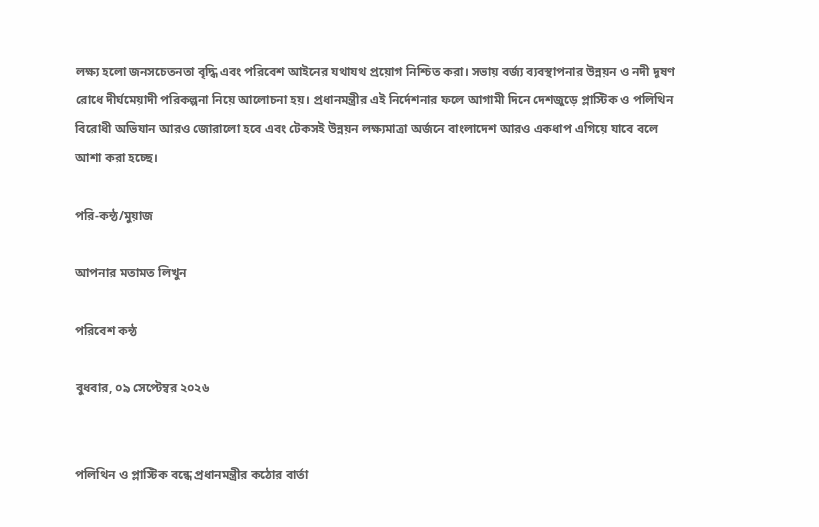লক্ষ্য হলো জনসচেতনতা বৃদ্ধি এবং পরিবেশ আইনের যথাযথ প্রয়োগ নিশ্চিত করা। সভায় বর্জ্য ব্যবস্থাপনার উন্নয়ন ও নদী দূষণ রোধে দীর্ঘমেয়াদী পরিকল্পনা নিয়ে আলোচনা হয়। প্রধানমন্ত্রীর এই নির্দেশনার ফলে আগামী দিনে দেশজুড়ে প্লাস্টিক ও পলিথিন বিরোধী অভিযান আরও জোরালো হবে এবং টেকসই উন্নয়ন লক্ষ্যমাত্রা অর্জনে বাংলাদেশ আরও একধাপ এগিয়ে যাবে বলে আশা করা হচ্ছে।

পরি-কন্ঠ/মুয়াজ

আপনার মতামত লিখুন

পরিবেশ কন্ঠ

বুধবার, ০৯ সেপ্টেম্বর ২০২৬


পলিথিন ও প্লাস্টিক বন্ধে প্রধানমন্ত্রীর কঠোর বার্তা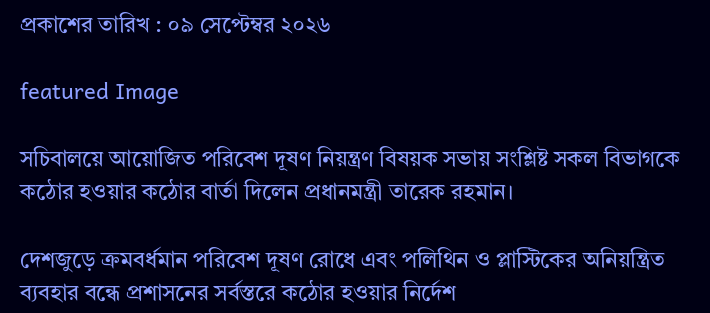প্রকাশের তারিখ : ০৯ সেপ্টেম্বর ২০২৬

featured Image

সচিবালয়ে আয়োজিত পরিবেশ দূষণ নিয়ন্ত্রণ বিষয়ক সভায় সংশ্লিষ্ট সকল বিভাগকে কঠোর হওয়ার কঠোর বার্তা দিলেন প্রধানমন্ত্রী তারেক রহমান।

দেশজুড়ে ক্রমবর্ধমান পরিবেশ দূষণ রোধে এবং পলিথিন ও প্লাস্টিকের অনিয়ন্ত্রিত ব্যবহার বন্ধে প্রশাসনের সর্বস্তরে কঠোর হওয়ার নির্দেশ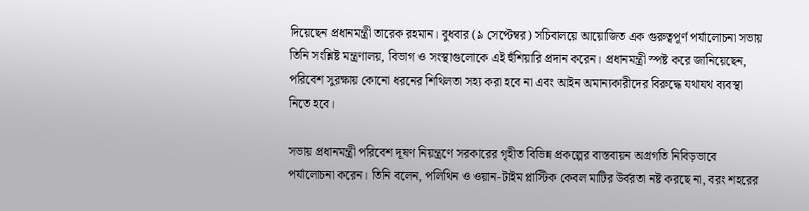দিয়েছেন প্রধানমন্ত্রী তারেক রহমান। বুধবার (৯ সেপ্টেম্বর) সচিবালয়ে আয়োজিত এক গুরুত্বপূর্ণ পর্যালোচনা সভায় তিনি সংশ্লিষ্ট মন্ত্রণালয়, বিভাগ ও সংস্থাগুলোকে এই হুঁশিয়ারি প্রদান করেন। প্রধানমন্ত্রী স্পষ্ট করে জানিয়েছেন, পরিবেশ সুরক্ষায় কোনো ধরনের শিথিলতা সহ্য করা হবে না এবং আইন অমান্যকারীদের বিরুদ্ধে যথাযথ ব্যবস্থা নিতে হবে।

সভায় প্রধানমন্ত্রী পরিবেশ দূষণ নিয়ন্ত্রণে সরকারের গৃহীত বিভিন্ন প্রকল্পের বাস্তবায়ন অগ্রগতি নিবিড়ভাবে পর্যালোচনা করেন। তিনি বলেন, পলিথিন ও ওয়ান-টাইম প্লাস্টিক কেবল মাটির উর্বরতা নষ্ট করছে না, বরং শহরের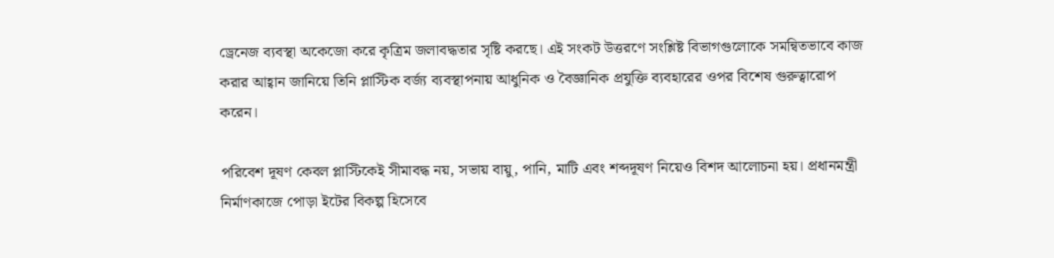ড্রেনেজ ব্যবস্থা অকেজো করে কৃত্রিম জলাবদ্ধতার সৃষ্টি করছে। এই সংকট উত্তরণে সংশ্লিষ্ট বিভাগগুলোকে সমন্বিতভাবে কাজ করার আহ্বান জানিয়ে তিনি প্লাস্টিক বর্জ্য ব্যবস্থাপনায় আধুনিক ও বৈজ্ঞানিক প্রযুক্তি ব্যবহারের ওপর বিশেষ গুরুত্বারোপ করেন।

পরিবেশ দূষণ কেবল প্লাস্টিকেই সীমাবদ্ধ নয়, সভায় বায়ু, পানি, মাটি এবং শব্দদূষণ নিয়েও বিশদ আলোচনা হয়। প্রধানমন্ত্রী নির্মাণকাজে পোড়া ইটের বিকল্প হিসেবে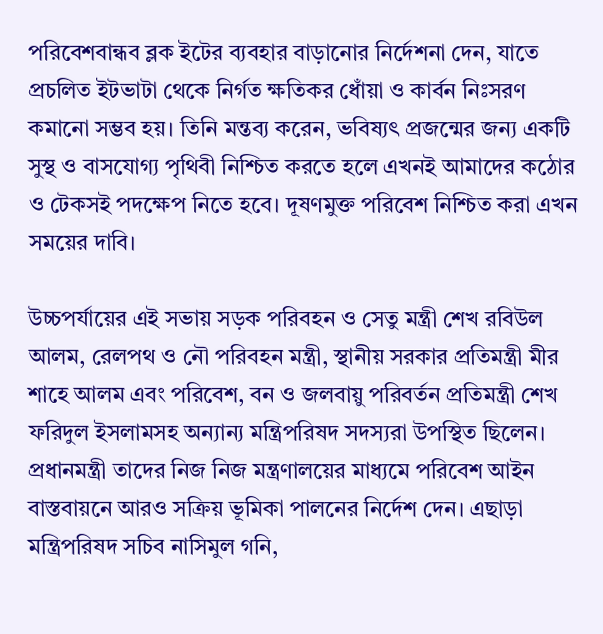পরিবেশবান্ধব ব্লক ইটের ব্যবহার বাড়ানোর নির্দেশনা দেন, যাতে প্রচলিত ইটভাটা থেকে নির্গত ক্ষতিকর ধোঁয়া ও কার্বন নিঃসরণ কমানো সম্ভব হয়। তিনি মন্তব্য করেন, ভবিষ্যৎ প্রজন্মের জন্য একটি সুস্থ ও বাসযোগ্য পৃথিবী নিশ্চিত করতে হলে এখনই আমাদের কঠোর ও টেকসই পদক্ষেপ নিতে হবে। দূষণমুক্ত পরিবেশ নিশ্চিত করা এখন সময়ের দাবি।

উচ্চপর্যায়ের এই সভায় সড়ক পরিবহন ও সেতু মন্ত্রী শেখ রবিউল আলম, রেলপথ ও নৌ পরিবহন মন্ত্রী, স্থানীয় সরকার প্রতিমন্ত্রী মীর শাহে আলম এবং পরিবেশ, বন ও জলবায়ু পরিবর্তন প্রতিমন্ত্রী শেখ ফরিদুল ইসলামসহ অন্যান্য মন্ত্রিপরিষদ সদস্যরা উপস্থিত ছিলেন। প্রধানমন্ত্রী তাদের নিজ নিজ মন্ত্রণালয়ের মাধ্যমে পরিবেশ আইন বাস্তবায়নে আরও সক্রিয় ভূমিকা পালনের নির্দেশ দেন। এছাড়া মন্ত্রিপরিষদ সচিব নাসিমুল গনি,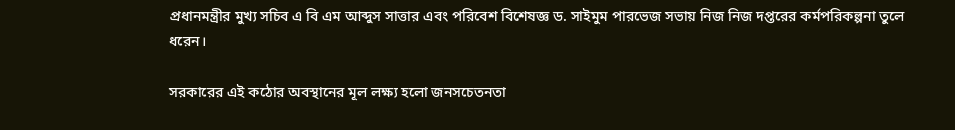প্রধানমন্ত্রীর মুখ্য সচিব এ বি এম আব্দুস সাত্তার এবং পরিবেশ বিশেষজ্ঞ ড. সাইমুম পারভেজ সভায় নিজ নিজ দপ্তরের কর্মপরিকল্পনা তুলে ধরেন।

সরকারের এই কঠোর অবস্থানের মূল লক্ষ্য হলো জনসচেতনতা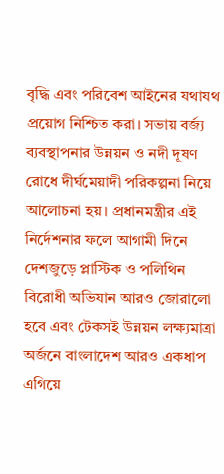বৃদ্ধি এবং পরিবেশ আইনের যথাযথ প্রয়োগ নিশ্চিত করা। সভায় বর্জ্য ব্যবস্থাপনার উন্নয়ন ও নদী দূষণ রোধে দীর্ঘমেয়াদী পরিকল্পনা নিয়ে আলোচনা হয়। প্রধানমন্ত্রীর এই নির্দেশনার ফলে আগামী দিনে দেশজুড়ে প্লাস্টিক ও পলিথিন বিরোধী অভিযান আরও জোরালো হবে এবং টেকসই উন্নয়ন লক্ষ্যমাত্রা অর্জনে বাংলাদেশ আরও একধাপ এগিয়ে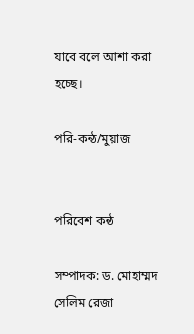যাবে বলে আশা করা হচ্ছে।

পরি-কন্ঠ/মুয়াজ


পরিবেশ কন্ঠ

সম্পাদক: ড. মোহাম্মদ সেলিম রেজা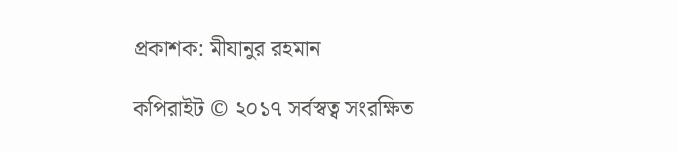প্রকাশক: মীযানুর রহমান

কপিরাইট © ২০১৭ সর্বস্বত্ব সংরক্ষিত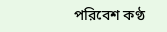পরিবেশ কণ্ঠ